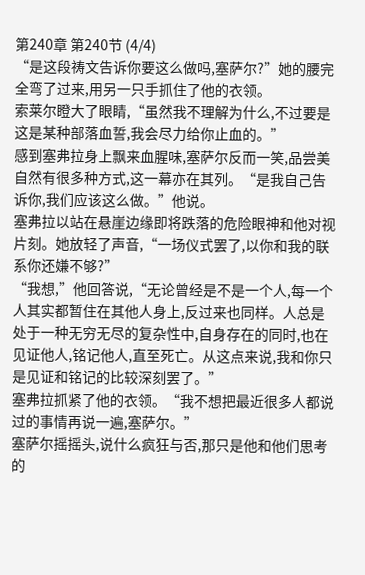第240章 第240节 (4/4)
“是这段祷文告诉你要这么做吗,塞萨尔?”她的腰完全弯了过来,用另一只手抓住了他的衣领。
索莱尔瞪大了眼睛,“虽然我不理解为什么,不过要是这是某种部落血誓,我会尽力给你止血的。”
感到塞弗拉身上飘来血腥味,塞萨尔反而一笑,品尝美自然有很多种方式,这一幕亦在其列。“是我自己告诉你,我们应该这么做。”他说。
塞弗拉以站在悬崖边缘即将跌落的危险眼神和他对视片刻。她放轻了声音,“一场仪式罢了,以你和我的联系你还嫌不够?”
“我想,”他回答说,“无论曾经是不是一个人,每一个人其实都暂住在其他人身上,反过来也同样。人总是处于一种无穷无尽的复杂性中,自身存在的同时,也在见证他人,铭记他人,直至死亡。从这点来说,我和你只是见证和铭记的比较深刻罢了。”
塞弗拉抓紧了他的衣领。“我不想把最近很多人都说过的事情再说一遍,塞萨尔。”
塞萨尔摇摇头,说什么疯狂与否,那只是他和他们思考的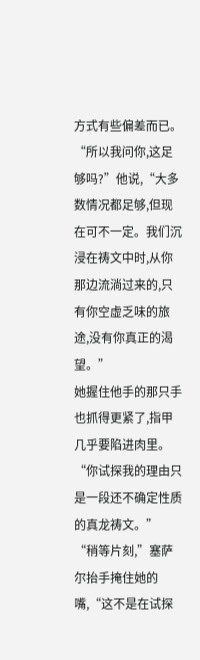方式有些偏差而已。“所以我问你,这足够吗?”他说,“大多数情况都足够,但现在可不一定。我们沉浸在祷文中时,从你那边流淌过来的,只有你空虚乏味的旅途,没有你真正的渴望。”
她握住他手的那只手也抓得更紧了,指甲几乎要陷进肉里。“你试探我的理由只是一段还不确定性质的真龙祷文。”
“稍等片刻,”塞萨尔抬手掩住她的嘴,“这不是在试探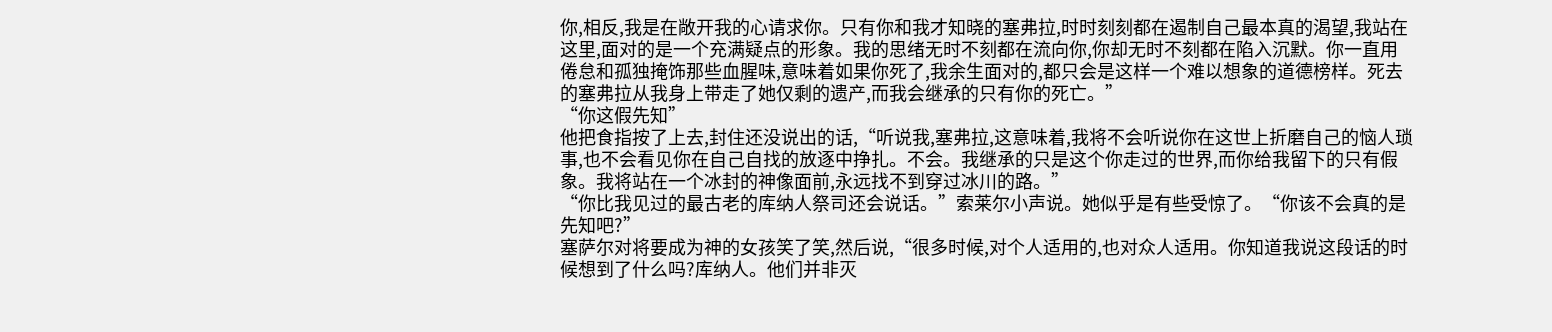你,相反,我是在敞开我的心请求你。只有你和我才知晓的塞弗拉,时时刻刻都在遏制自己最本真的渴望,我站在这里,面对的是一个充满疑点的形象。我的思绪无时不刻都在流向你,你却无时不刻都在陷入沉默。你一直用倦怠和孤独掩饰那些血腥味,意味着如果你死了,我余生面对的,都只会是这样一个难以想象的道德榜样。死去的塞弗拉从我身上带走了她仅剩的遗产,而我会继承的只有你的死亡。”
“你这假先知”
他把食指按了上去,封住还没说出的话,“听说我,塞弗拉,这意味着,我将不会听说你在这世上折磨自己的恼人琐事,也不会看见你在自己自找的放逐中挣扎。不会。我继承的只是这个你走过的世界,而你给我留下的只有假象。我将站在一个冰封的神像面前,永远找不到穿过冰川的路。”
“你比我见过的最古老的库纳人祭司还会说话。”索莱尔小声说。她似乎是有些受惊了。“你该不会真的是先知吧?”
塞萨尔对将要成为神的女孩笑了笑,然后说,“很多时候,对个人适用的,也对众人适用。你知道我说这段话的时候想到了什么吗?库纳人。他们并非灭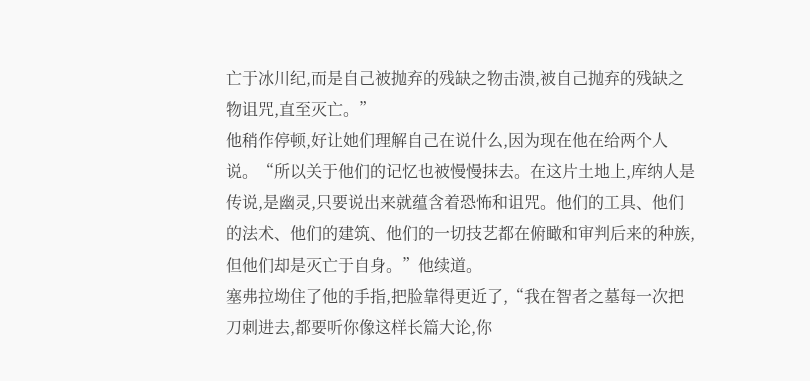亡于冰川纪,而是自己被抛弃的残缺之物击溃,被自己抛弃的残缺之物诅咒,直至灭亡。”
他稍作停顿,好让她们理解自己在说什么,因为现在他在给两个人说。“所以关于他们的记忆也被慢慢抹去。在这片土地上,库纳人是传说,是幽灵,只要说出来就蕴含着恐怖和诅咒。他们的工具、他们的法术、他们的建筑、他们的一切技艺都在俯瞰和审判后来的种族,但他们却是灭亡于自身。”他续道。
塞弗拉坳住了他的手指,把脸靠得更近了,“我在智者之墓每一次把刀刺进去,都要听你像这样长篇大论,你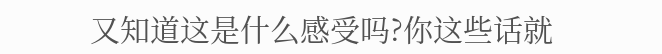又知道这是什么感受吗?你这些话就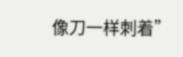像刀一样刺着”